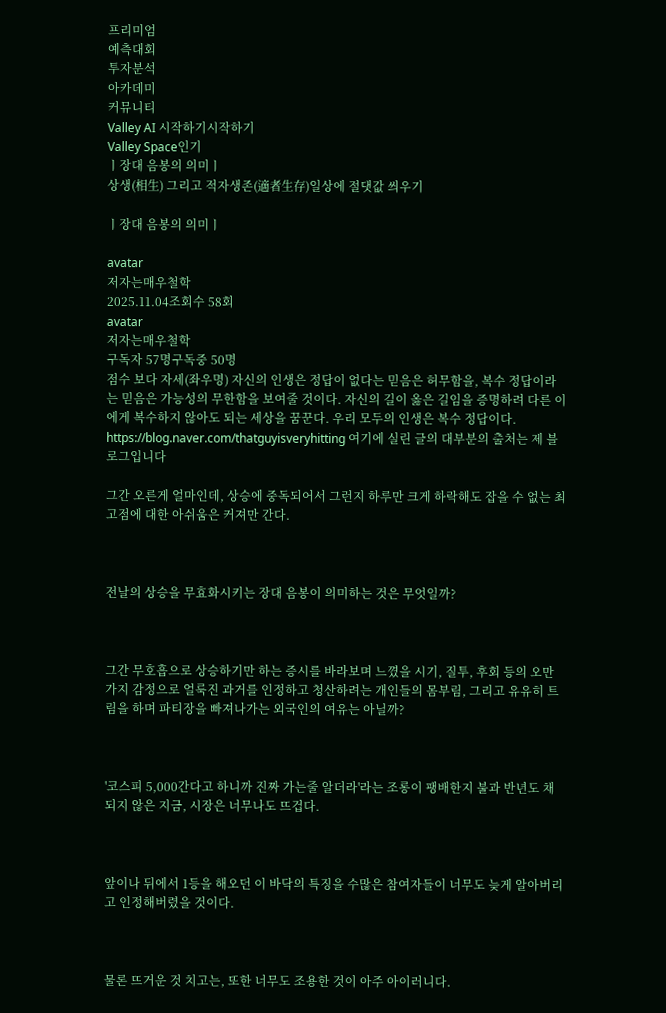프리미엄
예측대회
투자분석
아카데미
커뮤니티
Valley AI 시작하기시작하기
Valley Space인기
ㅣ장대 음봉의 의미ㅣ
상생(相生) 그리고 적자생존(適者生存)일상에 절댓값 씌우기

ㅣ장대 음봉의 의미ㅣ

avatar
저자는매우철학
2025.11.04조회수 58회
avatar
저자는매우철학
구독자 57명구독중 50명
점수 보다 자세(좌우명) 자신의 인생은 정답이 없다는 믿음은 허무함을, 복수 정답이라는 믿음은 가능성의 무한함을 보여줄 것이다. 자신의 길이 옳은 길임을 증명하려 다른 이에게 복수하지 않아도 되는 세상을 꿈꾼다. 우리 모두의 인생은 복수 정답이다. https://blog.naver.com/thatguyisveryhitting 여기에 실린 글의 대부분의 출처는 제 블로그입니다

그간 오른게 얼마인데, 상승에 중독되어서 그런지 하루만 크게 하락해도 잡을 수 없는 최고점에 대한 아쉬움은 커져만 간다.



전날의 상승을 무효화시키는 장대 음봉이 의미하는 것은 무엇일까?



그간 무호흡으로 상승하기만 하는 증시를 바라보며 느꼈을 시기, 질투, 후회 등의 오만가지 감정으로 얼룩진 과거를 인정하고 청산하려는 개인들의 몸부림, 그리고 유유히 트림을 하며 파티장을 빠져나가는 외국인의 여유는 아닐까?



'코스피 5,000간다고 하니까 진짜 가는줄 알더라'라는 조롱이 팽배한지 불과 반년도 채 되지 않은 지금, 시장은 너무나도 뜨겁다.



앞이나 뒤에서 1등을 해오던 이 바닥의 특징을 수많은 참여자들이 너무도 늦게 알아버리고 인정해버렸을 것이다.



물론 뜨거운 것 치고는, 또한 너무도 조용한 것이 아주 아이러니다.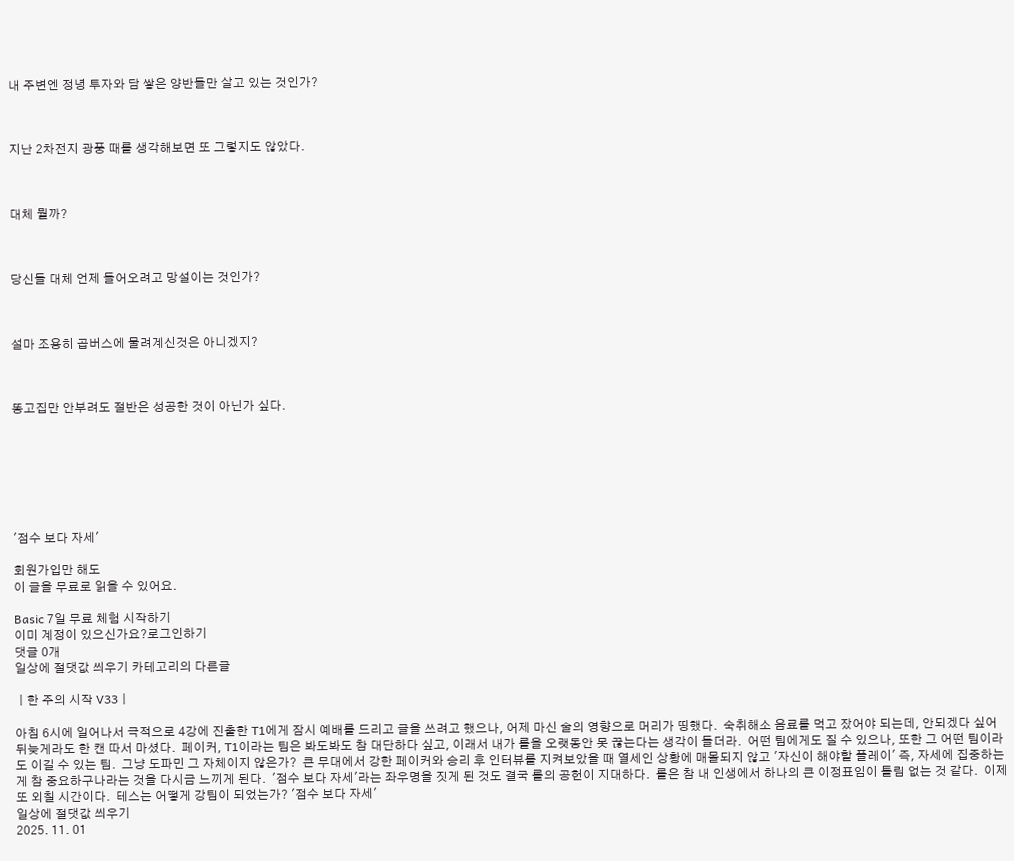내 주변엔 정녕 투자와 담 쌓은 양반들만 살고 있는 것인가?



지난 2차전지 광풍 때를 생각해보면 또 그렇지도 않았다.



대체 뭘까?



당신들 대체 언제 들어오려고 망설이는 것인가?



설마 조용히 곱버스에 물려계신것은 아니겠지?



똥고집만 안부려도 절반은 성공한 것이 아닌가 싶다.







'점수 보다 자세'

회원가입만 해도
이 글을 무료로 읽을 수 있어요.

Basic 7일 무료 체험 시작하기
이미 계정이 있으신가요?로그인하기
댓글 0개
일상에 절댓값 씌우기 카테고리의 다른글

ㅣ한 주의 시작 V33ㅣ

아침 6시에 일어나서 극적으로 4강에 진출한 T1에게 잠시 예배를 드리고 글을 쓰려고 했으나, 어제 마신 술의 영향으로 머리가 띵했다.  숙취해소 음료를 먹고 잤어야 되는데, 안되겠다 싶어 뒤늦게라도 한 캔 따서 마셨다.  페이커, T1이라는 팀은 봐도봐도 참 대단하다 싶고, 이래서 내가 롤을 오랫동안 못 끊는다는 생각이 들더라.  어떤 팀에게도 질 수 있으나, 또한 그 어떤 팀이라도 이길 수 있는 팀.  그냥 도파민 그 자체이지 않은가?  큰 무대에서 강한 페이커와 승리 후 인터뷰를 지켜보았을 때 열세인 상황에 매몰되지 않고 '자신이 해야할 플레이' 즉, 자세에 집중하는게 참 중요하구나라는 것을 다시금 느끼게 된다.  '점수 보다 자세'라는 좌우명을 짓게 된 것도 결국 롤의 공헌이 지대하다.  롤은 참 내 인생에서 하나의 큰 이정표임이 틀림 없는 것 같다.  이제 또 외칠 시간이다.  테스는 어떻게 강팀이 되었는가? '점수 보다 자세'
일상에 절댓값 씌우기
2025. 11. 01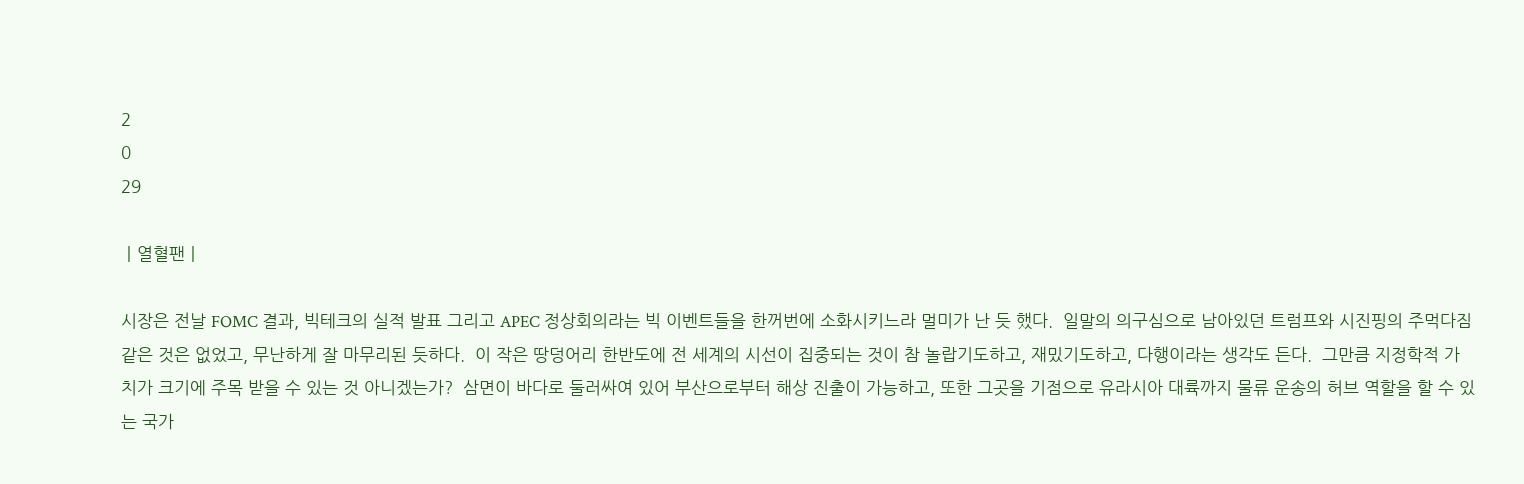2
0
29

ㅣ열혈팬ㅣ

시장은 전날 FOMC 결과, 빅테크의 실적 발표 그리고 APEC 정상회의라는 빅 이벤트들을 한꺼번에 소화시키느라 멀미가 난 듯 했다.  일말의 의구심으로 남아있던 트럼프와 시진핑의 주먹다짐 같은 것은 없었고, 무난하게 잘 마무리된 듯하다.  이 작은 땅덩어리 한반도에 전 세계의 시선이 집중되는 것이 참 놀랍기도하고, 재밌기도하고, 다행이라는 생각도 든다.  그만큼 지정학적 가치가 크기에 주목 받을 수 있는 것 아니겠는가?  삼면이 바다로 둘러싸여 있어 부산으로부터 해상 진출이 가능하고, 또한 그곳을 기점으로 유라시아 대륙까지 물류 운송의 허브 역할을 할 수 있는 국가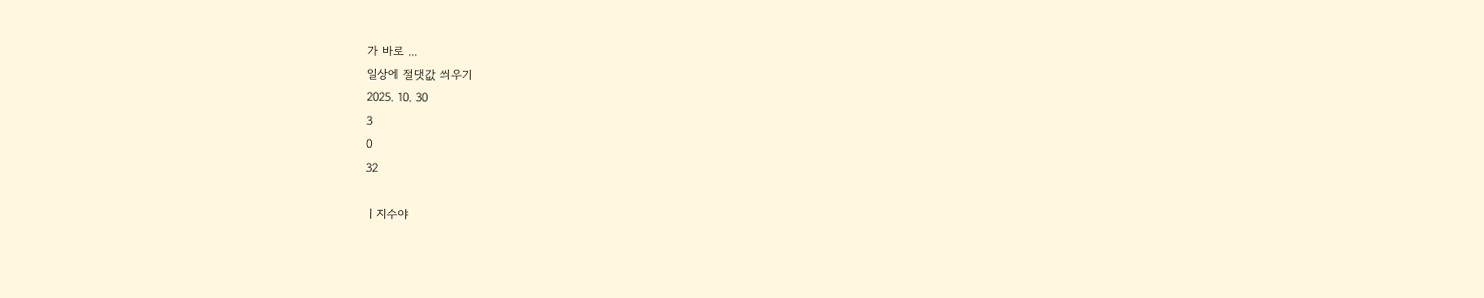가 바로 ...
일상에 절댓값 씌우기
2025. 10. 30
3
0
32

ㅣ지수야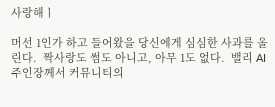사랑해ㅣ

머선 1인가 하고 들어왔을 당신에게 심심한 사과를 올린다.  짝사랑도 썸도 아니고, 아무 1도 없다.  밸리 AI 주인장께서 커뮤니티의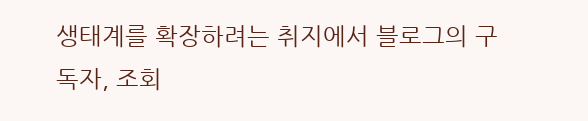생태계를 확장하려는 취지에서 블로그의 구독자, 조회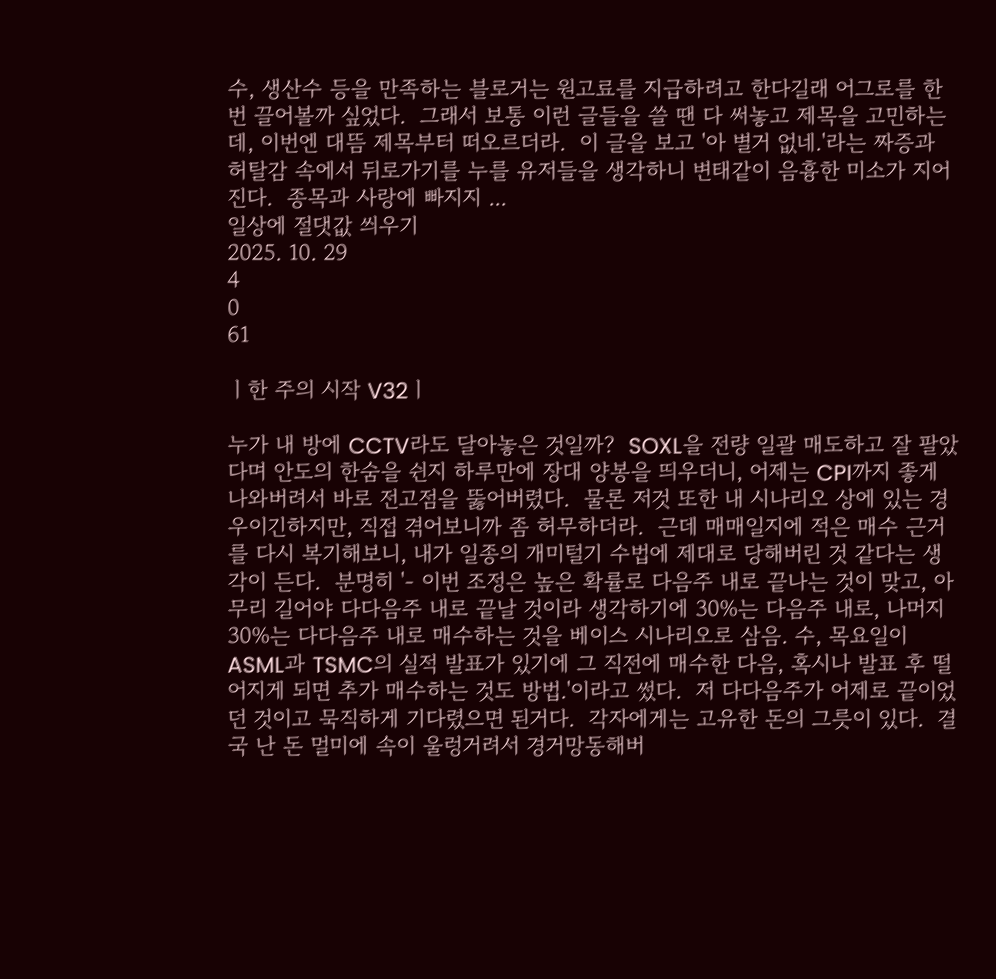수, 생산수 등을 만족하는 블로거는 원고료를 지급하려고 한다길래 어그로를 한 번 끌어볼까 싶었다.  그래서 보통 이런 글들을 쓸 땐 다 써놓고 제목을 고민하는데, 이번엔 대뜸 제목부터 떠오르더라.  이 글을 보고 '아 별거 없네.'라는 짜증과 허탈감 속에서 뒤로가기를 누를 유저들을 생각하니 변태같이 음흉한 미소가 지어진다.  종목과 사랑에 빠지지 ...
일상에 절댓값 씌우기
2025. 10. 29
4
0
61

ㅣ한 주의 시작 V32ㅣ

누가 내 방에 CCTV라도 달아놓은 것일까?  SOXL을 전량 일괄 매도하고 잘 팔았다며 안도의 한숨을 쉰지 하루만에 장대 양봉을 띄우더니, 어제는 CPI까지 좋게 나와버려서 바로 전고점을 뚫어버렸다.  물론 저것 또한 내 시나리오 상에 있는 경우이긴하지만, 직접 겪어보니까 좀 허무하더라.  근데 매매일지에 적은 매수 근거를 다시 복기해보니, 내가 일종의 개미털기 수법에 제대로 당해버린 것 같다는 생각이 든다.  분명히 '- 이번 조정은 높은 확률로 다음주 내로 끝나는 것이 맞고, 아무리 길어야 다다음주 내로 끝날 것이라 생각하기에 30%는 다음주 내로, 나머지 30%는 다다음주 내로 매수하는 것을 베이스 시나리오로 삼음. 수, 목요일이 ASML과 TSMC의 실적 발표가 있기에 그 직전에 매수한 다음, 혹시나 발표 후 떨어지게 되면 추가 매수하는 것도 방법.'이라고 썼다.  저 다다음주가 어제로 끝이었던 것이고 묵직하게 기다렸으면 된거다.  각자에게는 고유한 돈의 그릇이 있다.  결국 난 돈 멀미에 속이 울렁거려서 경거망동해버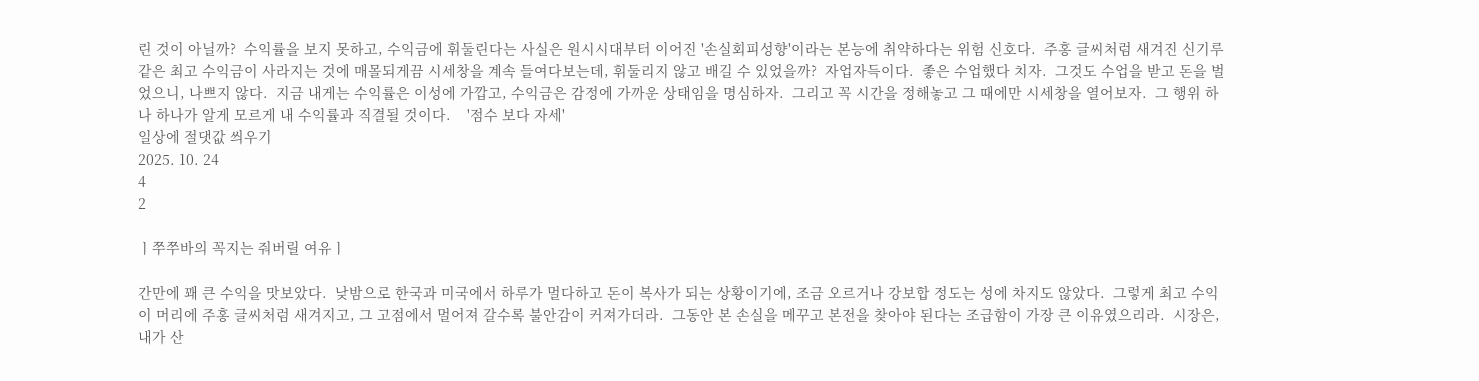린 것이 아닐까?  수익률을 보지 못하고, 수익금에 휘둘린다는 사실은 원시시대부터 이어진 '손실회피성향'이라는 본능에 취약하다는 위험 신호다.  주홍 글씨처럼 새겨진 신기루 같은 최고 수익금이 사라지는 것에 매몰되게끔 시세창을 계속 들여다보는데, 휘둘리지 않고 배길 수 있었을까?  자업자득이다.  좋은 수업했다 치자.  그것도 수업을 받고 돈을 벌었으니, 나쁘지 않다.  지금 내게는 수익률은 이성에 가깝고, 수익금은 감정에 가까운 상태임을 명심하자.  그리고 꼭 시간을 정해놓고 그 때에만 시세창을 열어보자.  그 행위 하나 하나가 알게 모르게 내 수익률과 직결될 것이다.    '점수 보다 자세'
일상에 절댓값 씌우기
2025. 10. 24
4
2

ㅣ쭈쭈바의 꼭지는 줘버릴 여유ㅣ

간만에 꽤 큰 수익을 맛보았다.  낮밤으로 한국과 미국에서 하루가 멀다하고 돈이 복사가 되는 상황이기에, 조금 오르거나 강보합 정도는 성에 차지도 않았다.  그렇게 최고 수익이 머리에 주홍 글씨처럼 새겨지고, 그 고점에서 멀어져 갈수록 불안감이 커져가더라.  그동안 본 손실을 메꾸고 본전을 찾아야 된다는 조급함이 가장 큰 이유였으리라.  시장은, 내가 산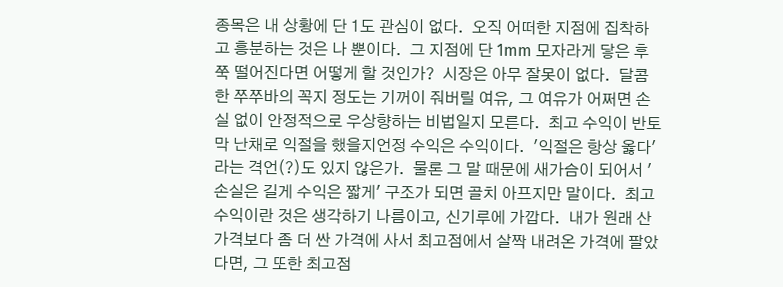종목은 내 상황에 단 1도 관심이 없다.  오직 어떠한 지점에 집착하고 흥분하는 것은 나 뿐이다.  그 지점에 단 1mm 모자라게 닿은 후 쭉 떨어진다면 어떻게 할 것인가?  시장은 아무 잘못이 없다.  달콤한 쭈쭈바의 꼭지 정도는 기꺼이 줘버릴 여유, 그 여유가 어쩌면 손실 없이 안정적으로 우상향하는 비법일지 모른다.  최고 수익이 반토막 난채로 익절을 했을지언정 수익은 수익이다.  '익절은 항상 옳다'라는 격언(?)도 있지 않은가.  물론 그 말 때문에 새가슴이 되어서 '손실은 길게 수익은 짧게' 구조가 되면 골치 아프지만 말이다.  최고 수익이란 것은 생각하기 나름이고, 신기루에 가깝다.  내가 원래 산 가격보다 좀 더 싼 가격에 사서 최고점에서 살짝 내려온 가격에 팔았다면, 그 또한 최고점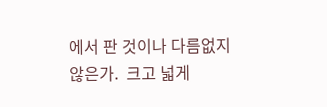에서 판 것이나 다름없지 않은가.  크고 넓게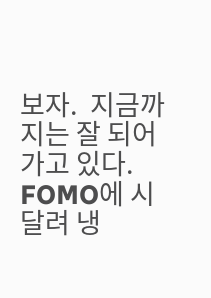보자.  지금까지는 잘 되어가고 있다.  FOMO에 시달려 냉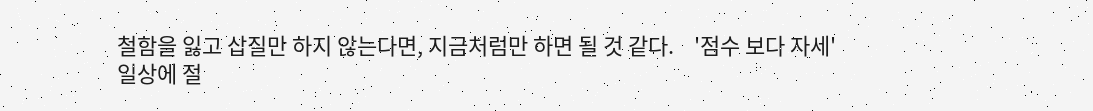철함을 잃고 삽질만 하지 않는다면, 지금처럼만 하면 될 것 같다.    '점수 보다 자세'
일상에 절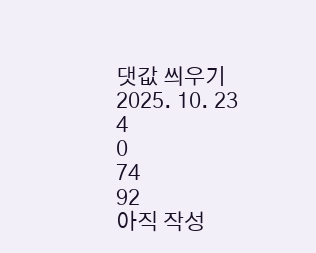댓값 씌우기
2025. 10. 23
4
0
74
92
아직 작성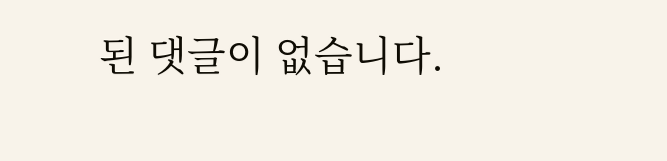된 댓글이 없습니다.